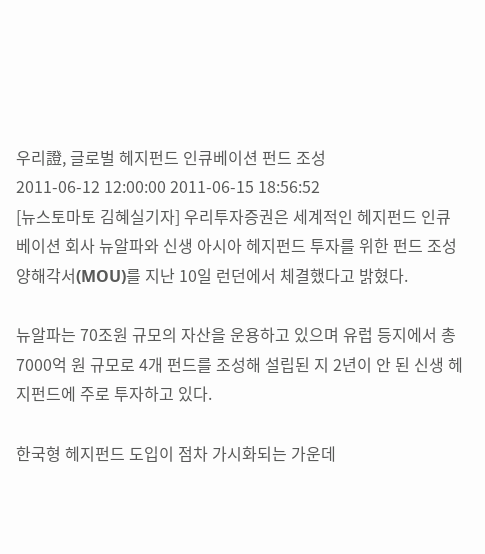우리證, 글로벌 헤지펀드 인큐베이션 펀드 조성
2011-06-12 12:00:00 2011-06-15 18:56:52
[뉴스토마토 김혜실기자] 우리투자증권은 세계적인 헤지펀드 인큐베이션 회사 뉴알파와 신생 아시아 헤지펀드 투자를 위한 펀드 조성 양해각서(MOU)를 지난 10일 런던에서 체결했다고 밝혔다.

뉴알파는 70조원 규모의 자산을 운용하고 있으며 유럽 등지에서 총 7000억 원 규모로 4개 펀드를 조성해 설립된 지 2년이 안 된 신생 헤지펀드에 주로 투자하고 있다.

한국형 헤지펀드 도입이 점차 가시화되는 가운데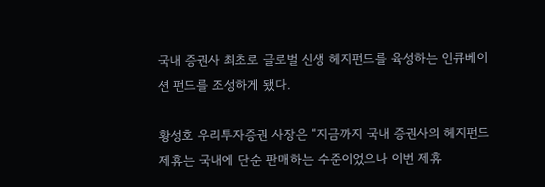국내 증권사 최초로 글로벌 신생 헤지펀드를 육성하는 인큐베이션 펀드를 조성하게 됐다.

황성호 우리투자증권 사장은 “지금까지 국내 증권사의 헤지펀드 제휴는 국내에 단순 판매하는 수준이었으나 이번 제휴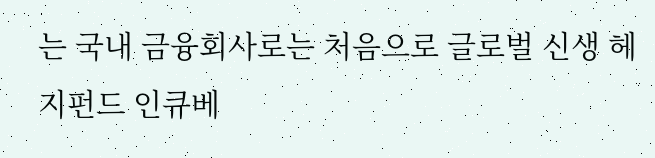는 국내 금융회사로는 처음으로 글로벌 신생 헤지펀드 인큐베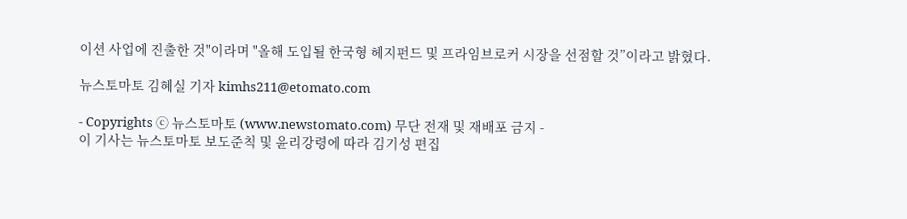이션 사업에 진출한 것"이라며 "올해 도입될 한국형 헤지펀드 및 프라임브로커 시장을 선점할 것”이라고 밝혔다.

뉴스토마토 김혜실 기자 kimhs211@etomato.com

- Copyrights ⓒ 뉴스토마토 (www.newstomato.com) 무단 전재 및 재배포 금지 -
이 기사는 뉴스토마토 보도준칙 및 윤리강령에 따라 김기성 편집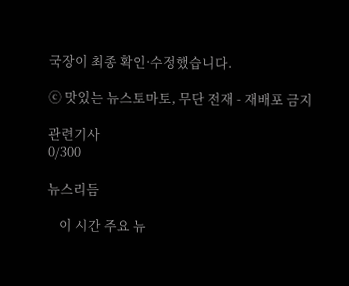국장이 최종 확인·수정했습니다.

ⓒ 맛있는 뉴스토마토, 무단 전재 - 재배포 금지

관련기사
0/300

뉴스리듬

    이 시간 주요 뉴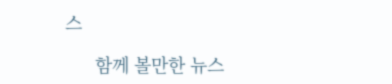스

      함께 볼만한 뉴스